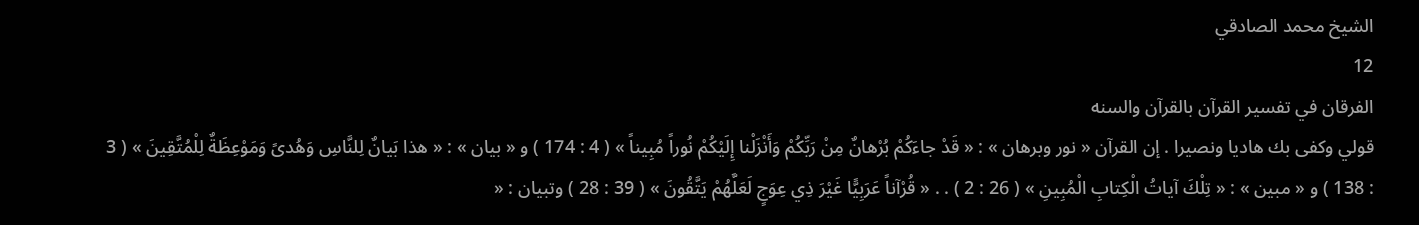الشيخ محمد الصادقي
12
الفرقان في تفسير القرآن بالقرآن والسنه
قولي وكفى بك هاديا ونصيرا . إن القرآن « نور وبرهان » : « قَدْ جاءَكُمْ بُرْهانٌ مِنْ رَبِّكُمْ وَأَنْزَلْنا إِلَيْكُمْ نُوراً مُبِيناً » ( 4 : 174 ) و « بيان » : « هذا بَيانٌ لِلنَّاسِ وَهُدىً وَمَوْعِظَةٌ لِلْمُتَّقِينَ » ( 3 : 138 ) و « مبين » : « تِلْكَ آياتُ الْكِتابِ الْمُبِينِ » ( 26 : 2 ) . . « قُرْآناً عَرَبِيًّا غَيْرَ ذِي عِوَجٍ لَعَلَّهُمْ يَتَّقُونَ » ( 39 : 28 ) وتبيان : «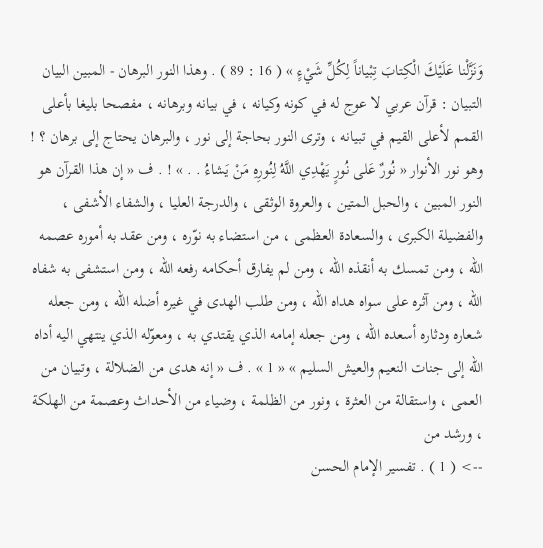وَنَزَّلْنا عَلَيْكَ الْكِتابَ تِبْياناً لِكُلِّ شَيْءٍ » ( 16 : 89 ) . وهذا النور البرهان - المبين البيان التبيان : قرآن عربي لا عوج له في كونه وكيانه ، في بيانه وبرهانه ، مفصحا بليغا بأعلى القمم لأعلى القيم في تبيانه ، وترى النور بحاجة إلى نور ، والبرهان يحتاج إلى برهان ؟ ! وهو نور الأنوار « نُورٌ عَلى نُورٍ يَهْدِي اللَّهُ لِنُورِهِ مَنْ يَشاءُ . . » ! . ف « إن هذا القرآن هو النور المبين ، والحبل المتين ، والعروة الوثقى ، والدرجة العليا ، والشفاء الأشفى ، والفضيلة الكبرى ، والسعادة العظمى ، من استضاء به نوّره ، ومن عقد به أموره عصمه اللّه ، ومن تمسك به أنقذه اللّه ، ومن لم يفارق أحكامه رفعه اللّه ، ومن استشفى به شفاه اللّه ، ومن آثره على سواه هداه اللّه ، ومن طلب الهدى في غيره أضله اللّه ، ومن جعله شعاره ودثاره أسعده اللّه ، ومن جعله إمامه الذي يقتدي به ، ومعوّله الذي ينتهي اليه أداه اللّه إلى جنات النعيم والعيش السليم » « 1 » . ف « إنه هدى من الضلالة ، وتبيان من العمى ، واستقالة من العثرة ، ونور من الظلمة ، وضياء من الأحداث وعصمة من الهلكة ، ورشد من
--> ( 1 ) . تفسير الإمام الحسن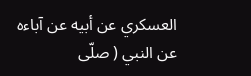العسكري عن أبيه عن آباءه عن النبي ( صلّى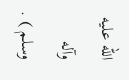اللّه عليه وآله وسلم ) .